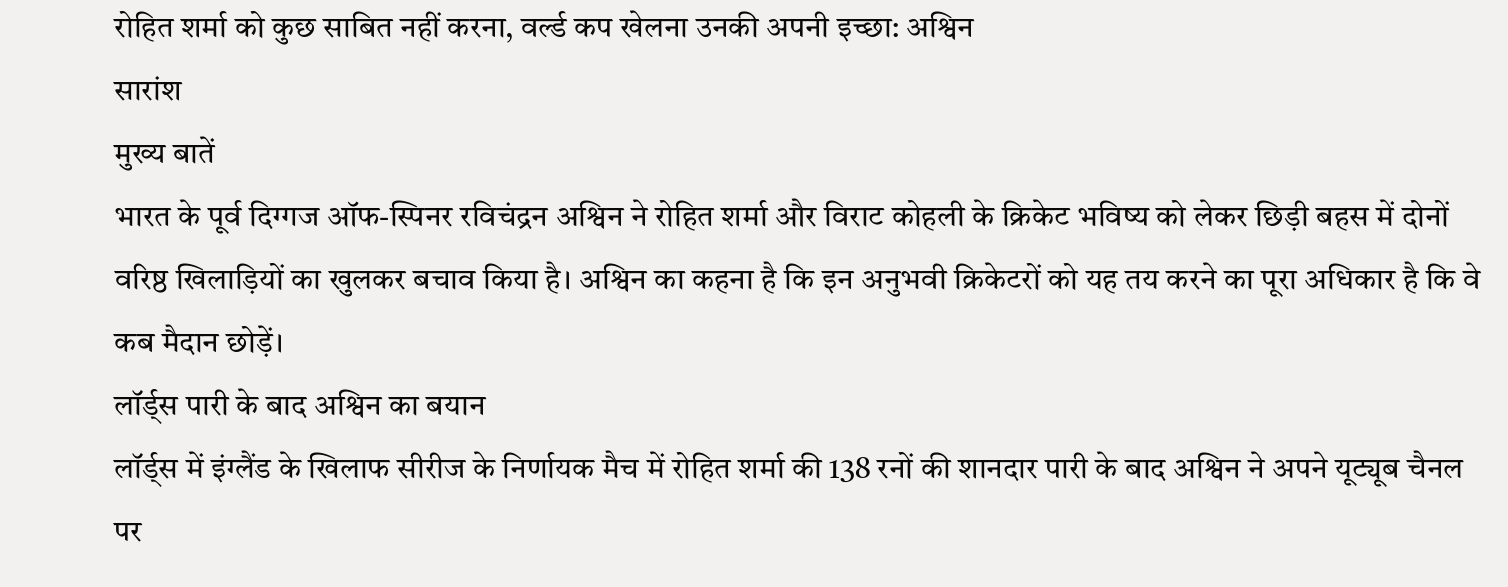रोहित शर्मा को कुछ साबित नहीं करना, वर्ल्ड कप खेलना उनकी अपनी इच्छा: अश्विन
सारांश
मुख्य बातें
भारत के पूर्व दिग्गज ऑफ-स्पिनर रविचंद्रन अश्विन ने रोहित शर्मा और विराट कोहली के क्रिकेट भविष्य को लेकर छिड़ी बहस में दोनों वरिष्ठ खिलाड़ियों का खुलकर बचाव किया है। अश्विन का कहना है कि इन अनुभवी क्रिकेटरों को यह तय करने का पूरा अधिकार है कि वे कब मैदान छोड़ें।
लॉर्ड्स पारी के बाद अश्विन का बयान
लॉर्ड्स में इंग्लैंड के खिलाफ सीरीज के निर्णायक मैच में रोहित शर्मा की 138 रनों की शानदार पारी के बाद अश्विन ने अपने यूट्यूब चैनल पर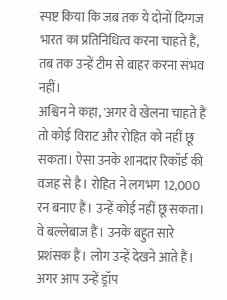स्पष्ट किया कि जब तक ये दोनों दिग्गज भारत का प्रतिनिधित्व करना चाहते हैं, तब तक उन्हें टीम से बाहर करना संभव नहीं।
अश्विन ने कहा, 'अगर वे खेलना चाहते हैं तो कोई विराट और रोहित को नहीं छू सकता। ऐसा उनके शानदार रिकॉर्ड की वजह से है। रोहित ने लगभग 12,000 रन बनाए हैं। उन्हें कोई नहीं छू सकता। वे बल्लेबाज हैं। उनके बहुत सारे प्रशंसक हैं। लोग उन्हें देखने आते हैं। अगर आप उन्हें ड्रॉप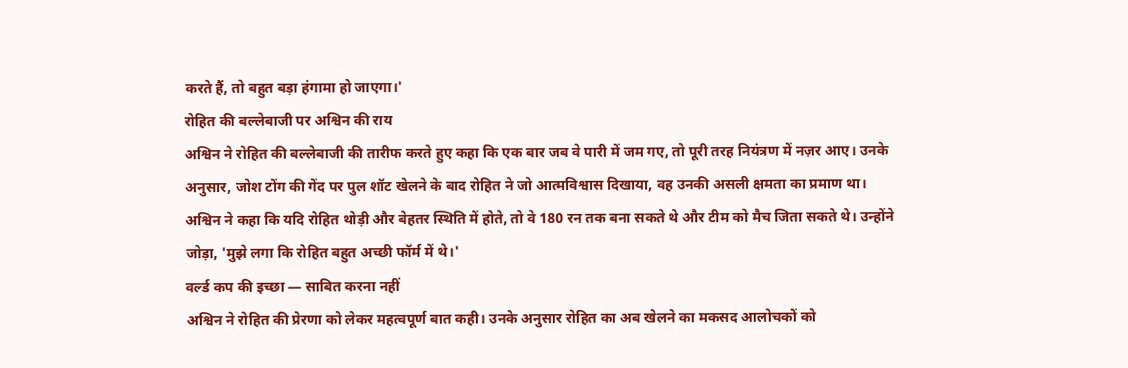करते हैं, तो बहुत बड़ा हंगामा हो जाएगा।'
रोहित की बल्लेबाजी पर अश्विन की राय
अश्विन ने रोहित की बल्लेबाजी की तारीफ करते हुए कहा कि एक बार जब वे पारी में जम गए, तो पूरी तरह नियंत्रण में नज़र आए। उनके अनुसार, जोश टोंग की गेंद पर पुल शॉट खेलने के बाद रोहित ने जो आत्मविश्वास दिखाया, वह उनकी असली क्षमता का प्रमाण था।
अश्विन ने कहा कि यदि रोहित थोड़ी और बेहतर स्थिति में होते, तो वे 180 रन तक बना सकते थे और टीम को मैच जिता सकते थे। उन्होंने जोड़ा, 'मुझे लगा कि रोहित बहुत अच्छी फॉर्म में थे।'
वर्ल्ड कप की इच्छा — साबित करना नहीं
अश्विन ने रोहित की प्रेरणा को लेकर महत्वपूर्ण बात कही। उनके अनुसार रोहित का अब खेलने का मकसद आलोचकों को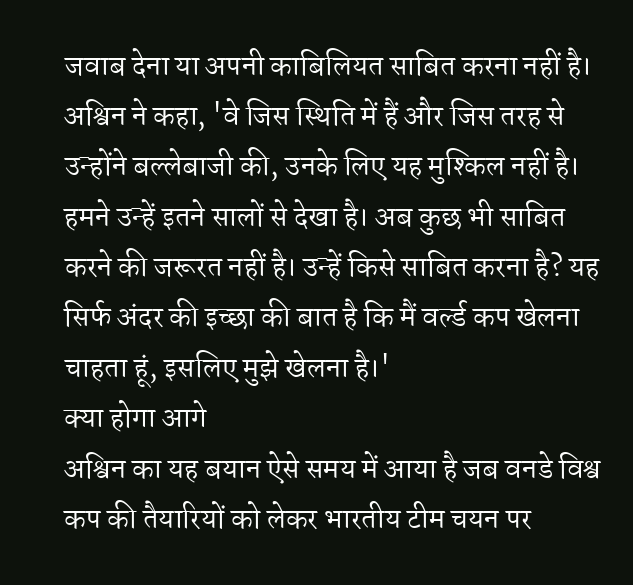जवाब देना या अपनी काबिलियत साबित करना नहीं है।
अश्विन ने कहा, 'वे जिस स्थिति में हैं और जिस तरह से उन्होंने बल्लेबाजी की, उनके लिए यह मुश्किल नहीं है। हमने उन्हें इतने सालों से देखा है। अब कुछ भी साबित करने की जरूरत नहीं है। उन्हें किसे साबित करना है? यह सिर्फ अंदर की इच्छा की बात है कि मैं वर्ल्ड कप खेलना चाहता हूं, इसलिए मुझे खेलना है।'
क्या होगा आगे
अश्विन का यह बयान ऐसे समय में आया है जब वनडे विश्व कप की तैयारियों को लेकर भारतीय टीम चयन पर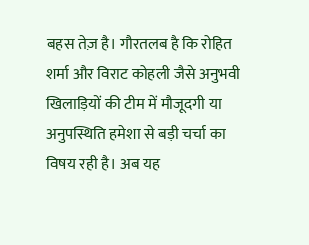बहस तेज़ है। गौरतलब है कि रोहित शर्मा और विराट कोहली जैसे अनुभवी खिलाड़ियों की टीम में मौजूदगी या अनुपस्थिति हमेशा से बड़ी चर्चा का विषय रही है। अब यह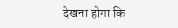देखना होगा कि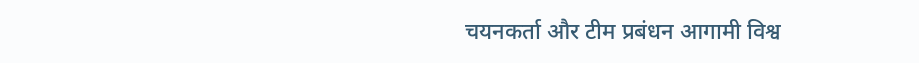चयनकर्ता और टीम प्रबंधन आगामी विश्व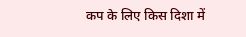कप के लिए किस दिशा में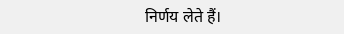निर्णय लेते हैं।